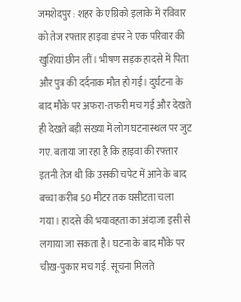जमशेदपुर : शहर के एग्रिको इलाके में रविवार को तेज रफ्तार हाइवा डंपर ने एक परिवार की खुशियां छीन लीं। भीषण सड़क हादसे में पिता और पुत्र की दर्दनाक मौत हो गई। दुर्घटना के बाद मौके पर अफरा-तफरी मच गई और देखते ही देखते बड़ी संख्या में लोग घटनास्थल पर जुट गए. बताया जा रहा है कि हाइवा की रफ्तार इतनी तेज थी कि उसकी चपेट में आने के बाद बच्चा करीब 50 मीटर तक घसीटता चला गया। हादसे की भयावहता का अंदाजा इसी से लगाया जा सकता है। घटना के बाद मौके पर चीख-पुकार मच गई. सूचना मिलते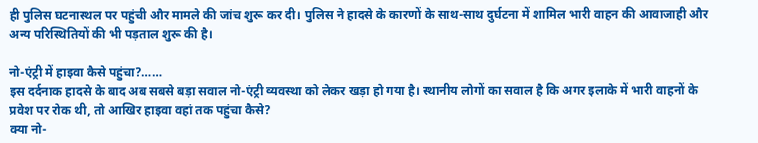ही पुलिस घटनास्थल पर पहुंची और मामले की जांच शुरू कर दी। पुलिस ने हादसे के कारणों के साथ-साथ दुर्घटना में शामिल भारी वाहन की आवाजाही और अन्य परिस्थितियों की भी पड़ताल शुरू की है।

नो-एंट्री में हाइवा कैसे पहुंचा?……
इस दर्दनाक हादसे के बाद अब सबसे बड़ा सवाल नो-एंट्री व्यवस्था को लेकर खड़ा हो गया है। स्थानीय लोगों का सवाल है कि अगर इलाके में भारी वाहनों के प्रवेश पर रोक थी, तो आखिर हाइवा वहां तक पहुंचा कैसे?
क्या नो-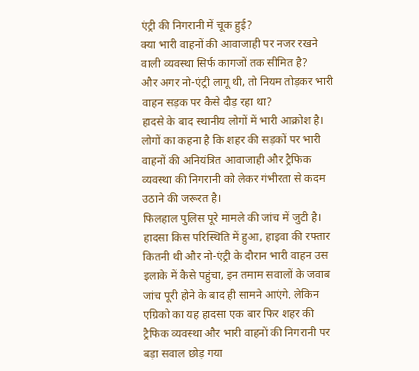एंट्री की निगरानी में चूक हुई?
क्या भारी वाहनों की आवाजाही पर नजर रखने वाली व्यवस्था सिर्फ कागजों तक सीमित है?
और अगर नो-एंट्री लागू थी, तो नियम तोड़कर भारी वाहन सड़क पर कैसे दौड़ रहा था?
हादसे के बाद स्थानीय लोगों में भारी आक्रोश है। लोगों का कहना है कि शहर की सड़कों पर भारी वाहनों की अनियंत्रित आवाजाही और ट्रैफिक व्यवस्था की निगरानी को लेकर गंभीरता से कदम उठाने की जरूरत है।
फिलहाल पुलिस पूरे मामले की जांच में जुटी है। हादसा किस परिस्थिति में हुआ, हाइवा की रफ्तार कितनी थी और नो-एंट्री के दौरान भारी वाहन उस इलाके में कैसे पहुंचा, इन तमाम सवालों के जवाब जांच पूरी होने के बाद ही सामने आएंगे. लेकिन एग्रिको का यह हादसा एक बार फिर शहर की ट्रैफिक व्यवस्था और भारी वाहनों की निगरानी पर बड़ा सवाल छोड़ गया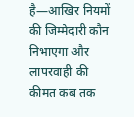है—आखिर नियमों की जिम्मेदारी कौन निभाएगा और लापरवाही की कीमत कब तक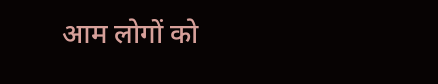आम लोगों को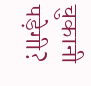चुकानी पड़ेगी?